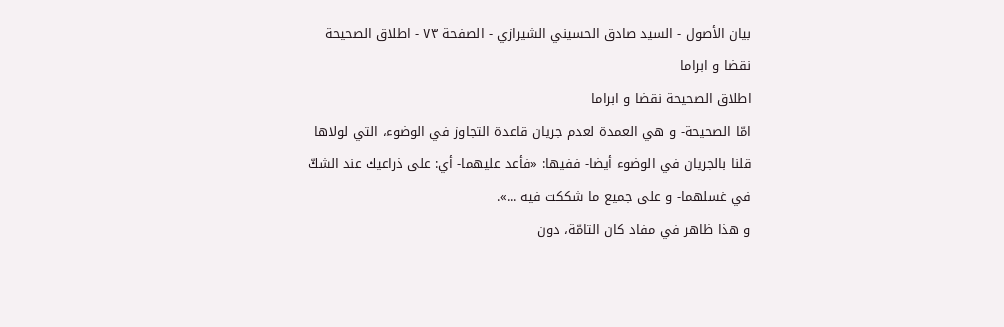بيان الأصول - السيد صادق الحسيني الشيرازي - الصفحة ٧٣ - اطلاق الصحيحة نقضا و ابراما
اطلاق الصحيحة نقضا و ابراما
امّا الصحيحة- و هي العمدة لعدم جريان قاعدة التجاوز في الوضوء، التي لولاها قلنا بالجريان في الوضوء أيضا- ففيها: «فأعد عليهما- أي: على ذراعيك عند الشكّ في غسلهما- و على جميع ما شككت فيه ...».
و هذا ظاهر في مفاد كان التامّة، دون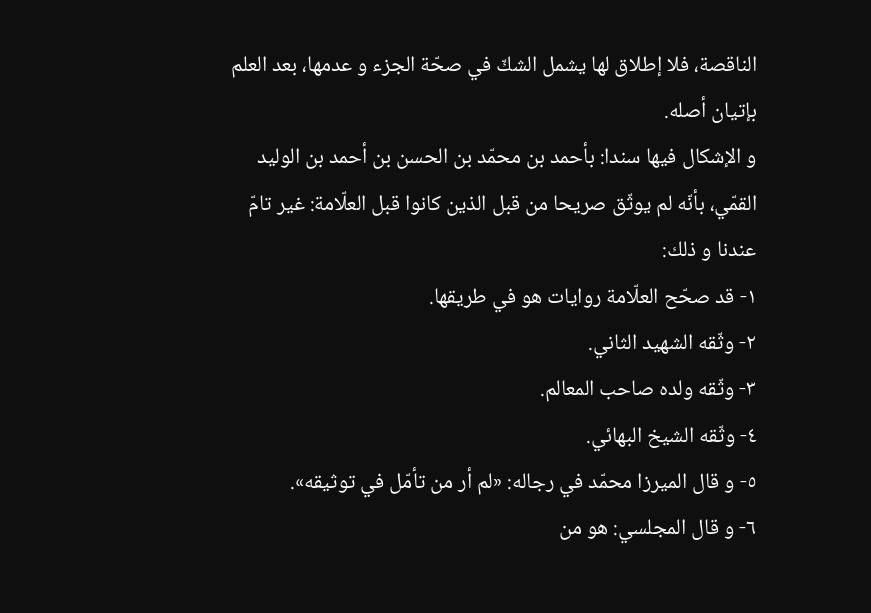الناقصة، فلا إطلاق لها يشمل الشكّ في صحّة الجزء و عدمها، بعد العلم بإتيان أصله.
و الإشكال فيها سندا: بأحمد بن محمّد بن الحسن بن أحمد بن الوليد القمّي، بأنّه لم يوثّق صريحا من قبل الذين كانوا قبل العلّامة: غير تامّ عندنا و ذلك:
١- قد صحّح العلّامة روايات هو في طريقها.
٢- وثّقه الشهيد الثاني.
٣- وثّقه ولده صاحب المعالم.
٤- وثّقه الشيخ البهائي.
٥- و قال الميرزا محمّد في رجاله: «لم أر من تأمّل في توثيقه».
٦- و قال المجلسي: هو من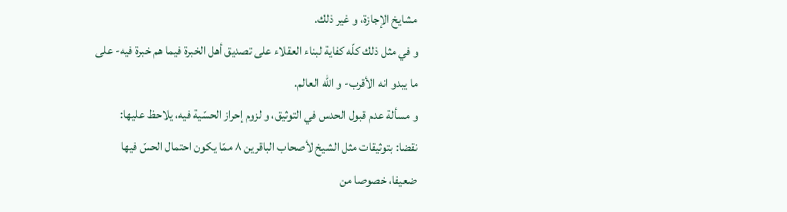مشايخ الإجازة، و غير ذلك.
و في مثل ذلك كلّه كفاية لبناء العقلاء على تصديق أهل الخبرة فيما هم خبرة فيه- على ما يبدو انه الأقرب- و اللّه العالم.
و مسألة عدم قبول الحدس في التوثيق، و لزوم إحراز الحسّية فيه، يلاحظ عليها:
نقضا: بتوثيقات مثل الشيخ لأصحاب الباقرين ٨ ممّا يكون احتمال الحسّ فيها ضعيفا، خصوصا من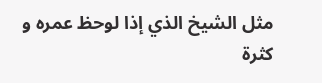مثل الشيخ الذي إذا لوحظ عمره و كثرة